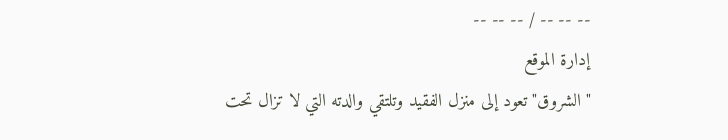-- -- -- / -- -- --
إدارة الموقع
"الشروق" تعود إلى منزل الفقيد وتلتقي والدته التي لا تزال تحت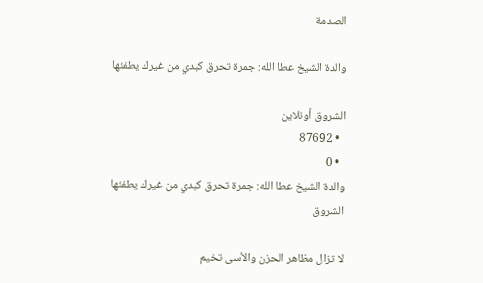الصدمة

والدة الشيخ عطا الله: جمرة تحرق كبدي من غيرك يطفئها

الشروق أونلاين
  • 87692
  • 0
والدة الشيخ عطا الله: جمرة تحرق كبدي من غيرك يطفئها
الشروق

لا تزال مظاهر الحزن والأسى تخيم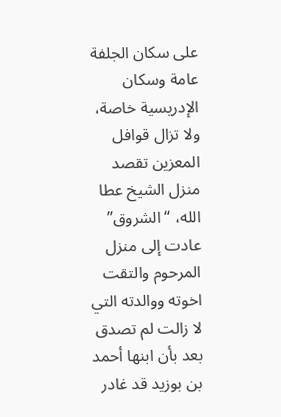على سكان الجلفة عامة وسكان الإدريسية خاصة، ولا تزال قوافل المعزين تقصد منزل الشيخ عطا الله، “الشروق” عادت إلى منزل المرحوم والتقت اخوته ووالدته التي لا زالت لم تصدق بعد بأن ابنها أحمد بن بوزيد قد غادر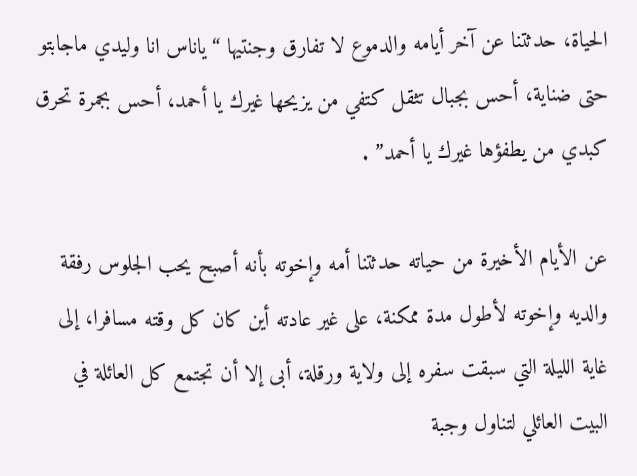الحياة، حدثتنا عن آخر أيامه والدموع لا تفارق وجنتيها “ياناس انا وليدي ماجابتو حتى ضناية، أحس بجبال تثقل كتفي من يزيحها غيرك يا أحمد، أحس بجمرة تحرق كبدي من يطفؤها غيرك يا أحمد” .

عن الأيام الأخيرة من حياته حدثتنا أمه وإخوته بأنه أصبح يحب الجلوس رفقة والديه وإخوته لأطول مدة ممكنة، على غير عادته أين كان كل وقته مسافرا، إلى غاية الليلة التي سبقت سفره إلى ولاية ورقلة، أبى إلا أن تجتمع كل العائلة في البيت العائلي لتناول وجبة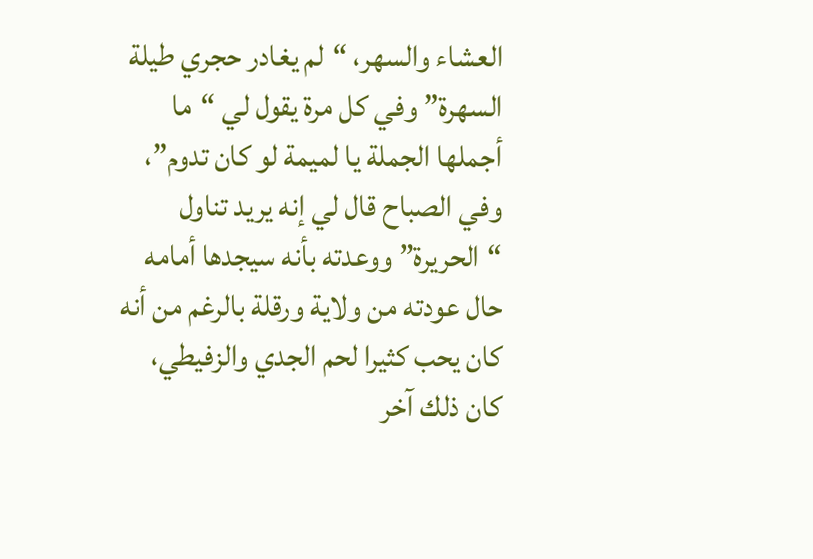العشاء والسهر، “لم يغادر حجري طيلة السهرة” وفي كل مرة يقول لي “ما أجملها الجملة يا لميمة لو كان تدوم”، وفي الصباح قال لي إنه يريد تناول “الحريرة” ووعدته بأنه سيجدها أمامه حال عودته من ولاية ورقلة بالرغم من أنه كان يحب كثيرا لحم الجدي والزفيطي، كان ذلك آخر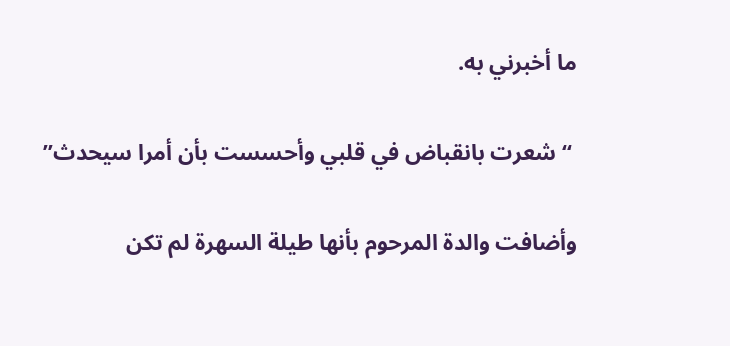ما أخبرني به.

 “شعرت بانقباض في قلبي وأحسست بأن أمرا سيحدث”

وأضافت والدة المرحوم بأنها طيلة السهرة لم تكن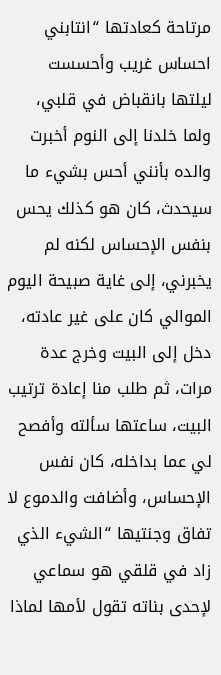مرتاحة كعادتها “انتابني احساس غريب وأحسست ليلتها بانقباض في قلبي، ولما خلدنا إلى النوم أخبرت والده بأنني أحس بشيء ما سيحدث، كان هو كذلك يحس بنفس الإحساس لكنه لم يخبرني، إلى غاية صبيحة اليوم الموالي كان على غير عادته، دخل إلى البيت وخرج عدة مرات، ثم طلب منا إعادة ترتيب البيت، ساعتها سألته وأفصح لي عما بداخله، كان نفس الإحساس، وأضافت والدموع لا تفاق وجنتيها “الشيء الذي زاد في قلقي هو سماعي لإحدى بناته تقول لأمها لماذا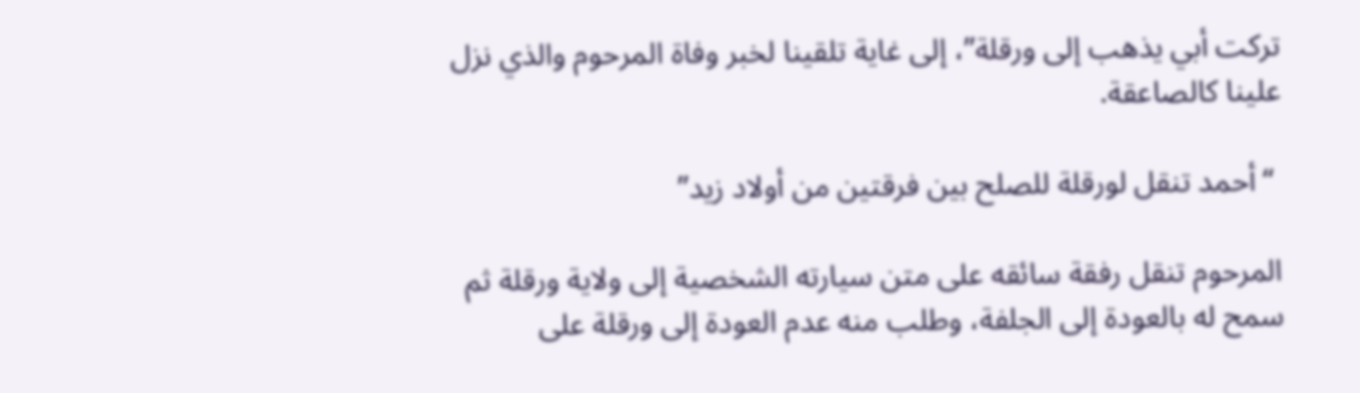تركت أبي يذهب إلى ورقلة”، إلى غاية تلقينا لخبر وفاة المرحوم والذي نزل علينا كالصاعقة.

 “أحمد تنقل لورقلة للصلح بين فرقتين من أولاد زيد”

المرحوم تنقل رفقة سائقه على متن سيارته الشخصية إلى ولاية ورقلة ثم سمح له بالعودة إلى الجلفة، وطلب منه عدم العودة إلى ورقلة على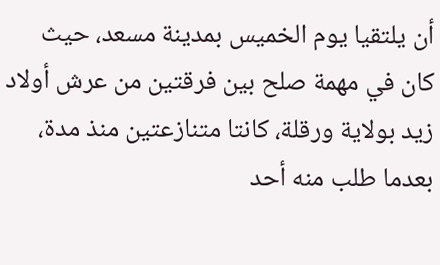أن يلتقيا يوم الخميس بمدينة مسعد، حيث كان في مهمة صلح بين فرقتين من عرش أولاد زيد بولاية ورقلة، كانتا متنازعتين منذ مدة، بعدما طلب منه أحد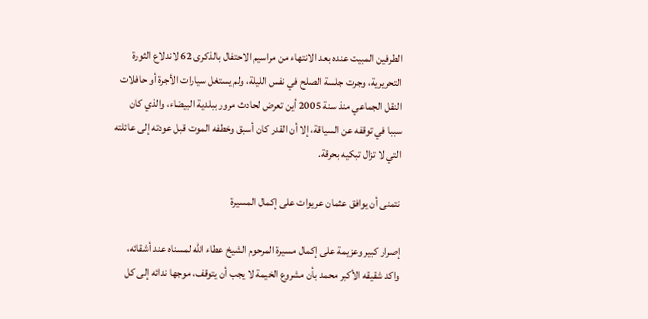الطرفين المبيت عنده بعد الانتهاء من مراسيم الاحتفال بالذكرى 62 لاندلاع الثورة التحريرية، وجرت جلسة الصلح في نفس الليلة، ولم يستغل سيارات الأجرة أو حافلات النقل الجماعي منذ سنة 2005 أين تعرض لحادث مرور ببلدية البيضاء، والذي كان سببا في توقفه عن السياقة، إلا أن القدر كان أسبق وخطفه الموت قبل عودته إلى عائلته التي لا تزال تبكيه بحرقة.

نتمنى أن يوافق عثمان عريوات على إكمال المسيرة

إصرار كبير وعزيمة على إكمال مسيرة المرحوم الشيخ عطاء الله لمسناه عند أشقائه، واكد شقيقه الأكبر محمد بأن مشروع الخيمة لا يجب أن يتوقف، موجها ندائه إلى كل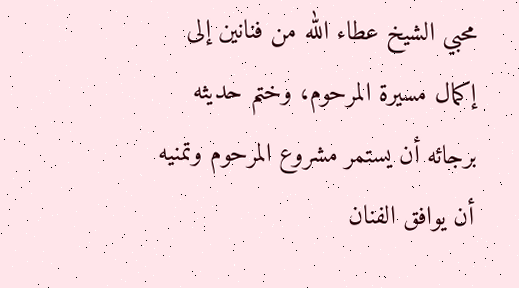محبي الشيخ عطاء الله من فنانين إلى إكمال مسيرة المرحوم، وختم حديثه برجائه أن يستمر مشروع المرحوم وتمنيه أن يوافق الفنان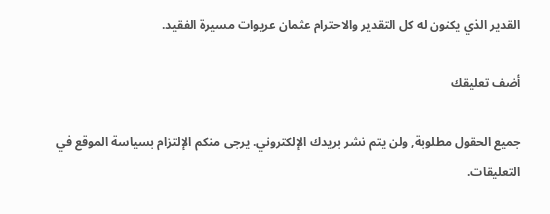القدير الذي يكنون له كل التقدير والاحترام عثمان عريوات مسيرة الفقيد.

أضف تعليقك

جميع الحقول مطلوبة, ولن يتم نشر بريدك الإلكتروني. يرجى منكم الإلتزام بسياسة الموقع في التعليقات.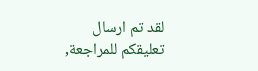لقد تم ارسال تعليقكم للمراجعة,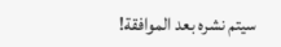سيتم نشره بعد الموافقة!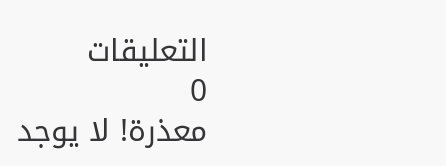التعليقات
0
معذرة! لا يوجد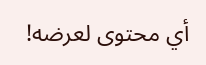أي محتوى لعرضه!